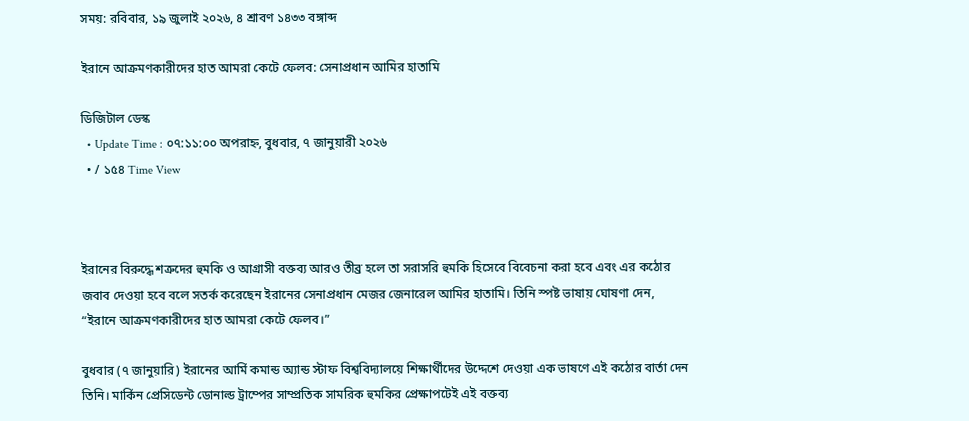সময়: রবিবার, ১৯ জুলাই ২০২৬, ৪ শ্রাবণ ১৪৩৩ বঙ্গাব্দ

ইরানে আক্রমণকারীদের হাত আমরা কেটে ফেলব: সেনাপ্রধান আমির হাতামি

ডিজিটাল ডেস্ক
  • Update Time : ০৭:১১:০০ অপরাহ্ন, বুধবার, ৭ জানুয়ারী ২০২৬
  • / ১৫৪ Time View



ইরানের বিরুদ্ধে শত্রুদের হুমকি ও আগ্রাসী বক্তব্য আরও তীব্র হলে তা সরাসরি হুমকি হিসেবে বিবেচনা করা হবে এবং এর কঠোর জবাব দেওয়া হবে বলে সতর্ক করেছেন ইরানের সেনাপ্রধান মেজর জেনারেল আমির হাতামি। তিনি স্পষ্ট ভাষায় ঘোষণা দেন, “ইরানে আক্রমণকারীদের হাত আমরা কেটে ফেলব।”

বুধবার (৭ জানুয়ারি) ইরানের আর্মি কমান্ড অ্যান্ড স্টাফ বিশ্ববিদ্যালয়ে শিক্ষার্থীদের উদ্দেশে দেওয়া এক ভাষণে এই কঠোর বার্তা দেন তিনি। মার্কিন প্রেসিডেন্ট ডোনাল্ড ট্রাম্পের সাম্প্রতিক সামরিক হুমকির প্রেক্ষাপটেই এই বক্তব্য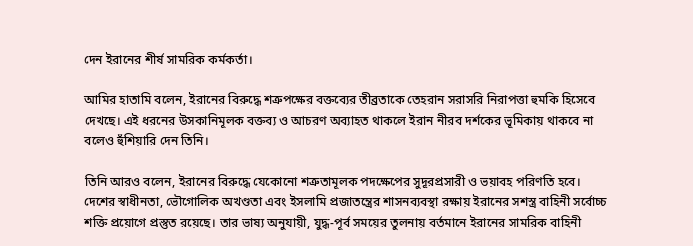দেন ইরানের শীর্ষ সামরিক কর্মকর্তা।

আমির হাতামি বলেন, ইরানের বিরুদ্ধে শত্রুপক্ষের বক্তব্যের তীব্রতাকে তেহরান সরাসরি নিরাপত্তা হুমকি হিসেবে দেখছে। এই ধরনের উসকানিমূলক বক্তব্য ও আচরণ অব্যাহত থাকলে ইরান নীরব দর্শকের ভূমিকায় থাকবে না বলেও হুঁশিয়ারি দেন তিনি।

তিনি আরও বলেন, ইরানের বিরুদ্ধে যেকোনো শত্রুতামূলক পদক্ষেপের সুদূরপ্রসারী ও ভয়াবহ পরিণতি হবে। দেশের স্বাধীনতা, ভৌগোলিক অখণ্ডতা এবং ইসলামি প্রজাতন্ত্রের শাসনব্যবস্থা রক্ষায় ইরানের সশস্ত্র বাহিনী সর্বোচ্চ শক্তি প্রয়োগে প্রস্তুত রয়েছে। তার ভাষ্য অনুযায়ী, যুদ্ধ-পূর্ব সময়ের তুলনায় বর্তমানে ইরানের সামরিক বাহিনী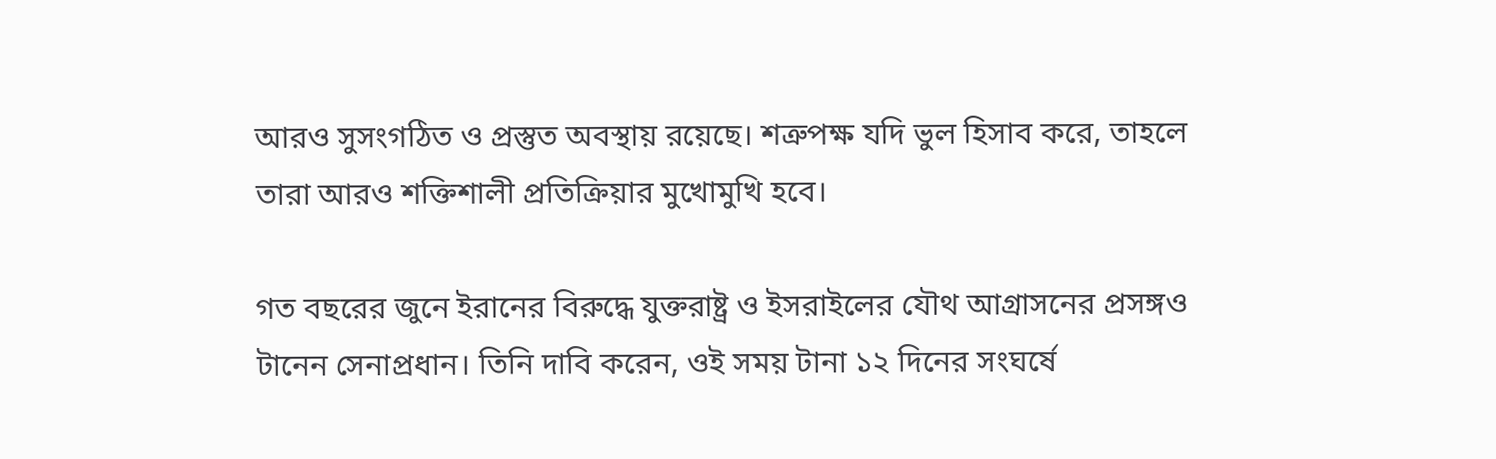আরও সুসংগঠিত ও প্রস্তুত অবস্থায় রয়েছে। শত্রুপক্ষ যদি ভুল হিসাব করে, তাহলে তারা আরও শক্তিশালী প্রতিক্রিয়ার মুখোমুখি হবে।

গত বছরের জুনে ইরানের বিরুদ্ধে যুক্তরাষ্ট্র ও ইসরাইলের যৌথ আগ্রাসনের প্রসঙ্গও টানেন সেনাপ্রধান। তিনি দাবি করেন, ওই সময় টানা ১২ দিনের সংঘর্ষে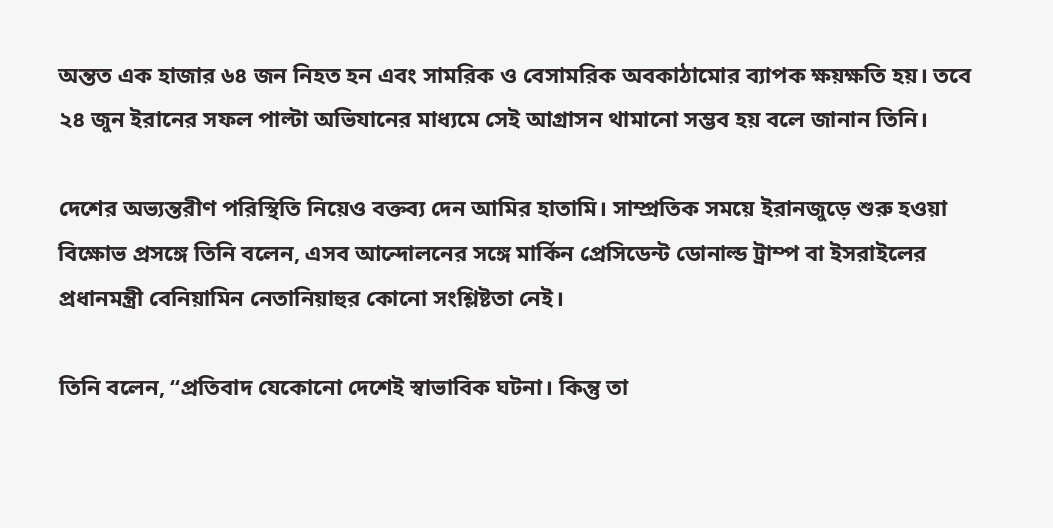অন্তত এক হাজার ৬৪ জন নিহত হন এবং সামরিক ও বেসামরিক অবকাঠামোর ব্যাপক ক্ষয়ক্ষতি হয়। তবে ২৪ জুন ইরানের সফল পাল্টা অভিযানের মাধ্যমে সেই আগ্রাসন থামানো সম্ভব হয় বলে জানান তিনি।

দেশের অভ্যন্তরীণ পরিস্থিতি নিয়েও বক্তব্য দেন আমির হাতামি। সাম্প্রতিক সময়ে ইরানজুড়ে শুরু হওয়া বিক্ষোভ প্রসঙ্গে তিনি বলেন, এসব আন্দোলনের সঙ্গে মার্কিন প্রেসিডেন্ট ডোনাল্ড ট্রাম্প বা ইসরাইলের প্রধানমন্ত্রী বেনিয়ামিন নেতানিয়াহুর কোনো সংশ্লিষ্টতা নেই।

তিনি বলেন, “প্রতিবাদ যেকোনো দেশেই স্বাভাবিক ঘটনা। কিন্তু তা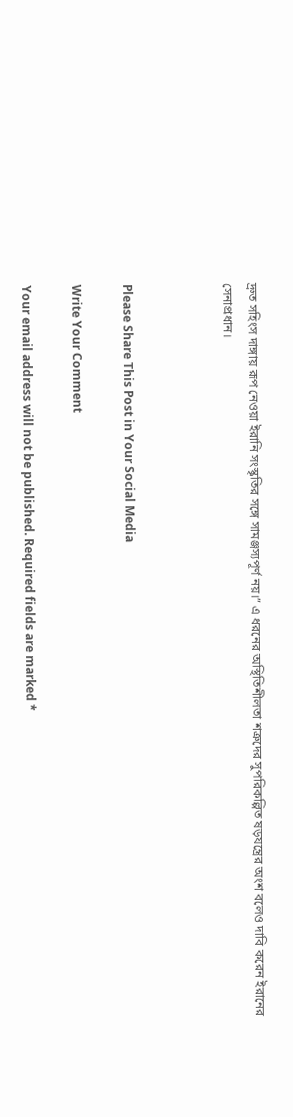দ্রুত সহিংস দাঙ্গায় রূপ নেওয়া ইরানি সংস্কৃতির সঙ্গে সামঞ্জস্যপূর্ণ নয়।” এ ধরনের অস্থিতিশীলতা শত্রুদের সুপরিকল্পিত ষড়যন্ত্রের অংশ বলেও দাবি করেন ইরানের সেনাপ্রধান।



Please Share This Post in Your Social Media

Write Your Comment

Your email address will not be published. Required fields are marked *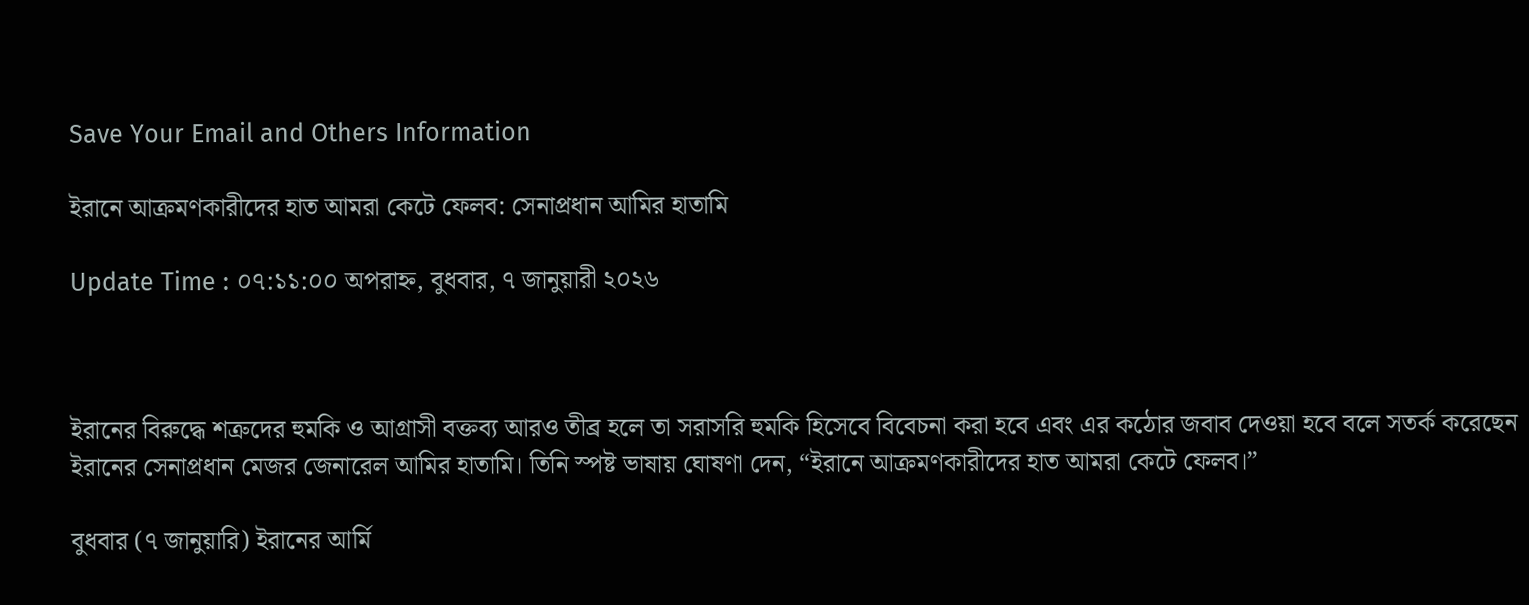Save Your Email and Others Information

ইরানে আক্রমণকারীদের হাত আমরা কেটে ফেলব: সেনাপ্রধান আমির হাতামি

Update Time : ০৭:১১:০০ অপরাহ্ন, বুধবার, ৭ জানুয়ারী ২০২৬



ইরানের বিরুদ্ধে শত্রুদের হুমকি ও আগ্রাসী বক্তব্য আরও তীব্র হলে তা সরাসরি হুমকি হিসেবে বিবেচনা করা হবে এবং এর কঠোর জবাব দেওয়া হবে বলে সতর্ক করেছেন ইরানের সেনাপ্রধান মেজর জেনারেল আমির হাতামি। তিনি স্পষ্ট ভাষায় ঘোষণা দেন, “ইরানে আক্রমণকারীদের হাত আমরা কেটে ফেলব।”

বুধবার (৭ জানুয়ারি) ইরানের আর্মি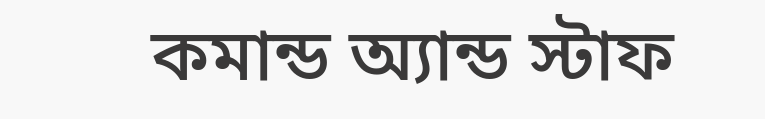কমান্ড অ্যান্ড স্টাফ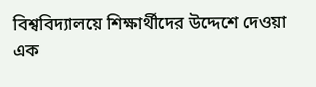বিশ্ববিদ্যালয়ে শিক্ষার্থীদের উদ্দেশে দেওয়া এক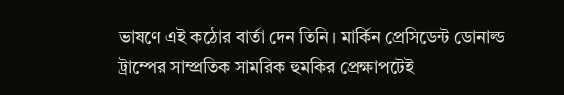ভাষণে এই কঠোর বার্তা দেন তিনি। মার্কিন প্রেসিডেন্ট ডোনাল্ড ট্রাম্পের সাম্প্রতিক সামরিক হুমকির প্রেক্ষাপটেই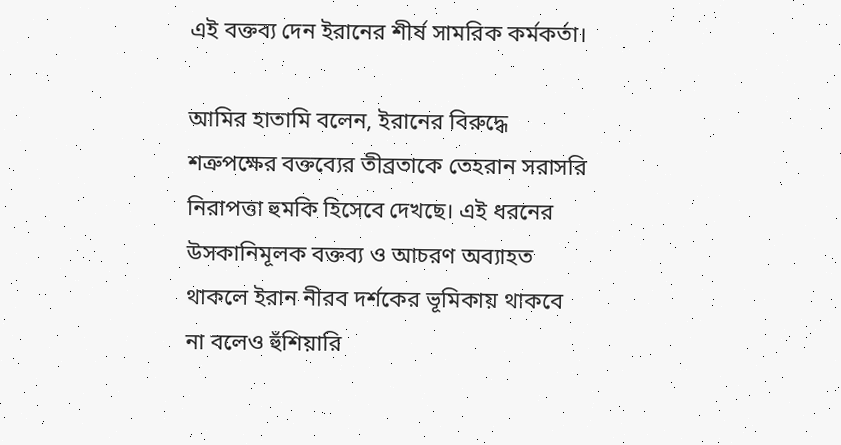এই বক্তব্য দেন ইরানের শীর্ষ সামরিক কর্মকর্তা।

আমির হাতামি বলেন, ইরানের বিরুদ্ধে শত্রুপক্ষের বক্তব্যের তীব্রতাকে তেহরান সরাসরি নিরাপত্তা হুমকি হিসেবে দেখছে। এই ধরনের উসকানিমূলক বক্তব্য ও আচরণ অব্যাহত থাকলে ইরান নীরব দর্শকের ভূমিকায় থাকবে না বলেও হুঁশিয়ারি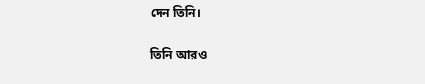দেন তিনি।

তিনি আরও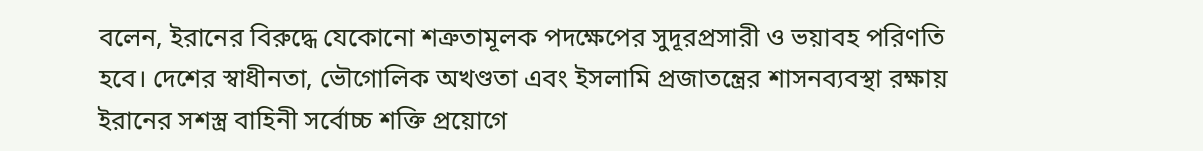বলেন, ইরানের বিরুদ্ধে যেকোনো শত্রুতামূলক পদক্ষেপের সুদূরপ্রসারী ও ভয়াবহ পরিণতি হবে। দেশের স্বাধীনতা, ভৌগোলিক অখণ্ডতা এবং ইসলামি প্রজাতন্ত্রের শাসনব্যবস্থা রক্ষায় ইরানের সশস্ত্র বাহিনী সর্বোচ্চ শক্তি প্রয়োগে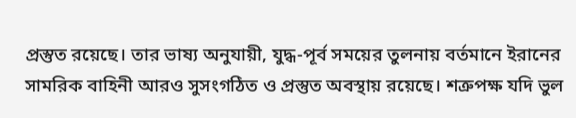প্রস্তুত রয়েছে। তার ভাষ্য অনুযায়ী, যুদ্ধ-পূর্ব সময়ের তুলনায় বর্তমানে ইরানের সামরিক বাহিনী আরও সুসংগঠিত ও প্রস্তুত অবস্থায় রয়েছে। শত্রুপক্ষ যদি ভুল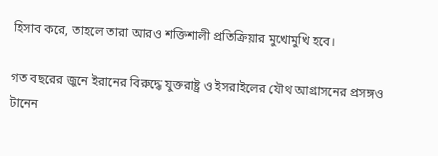হিসাব করে, তাহলে তারা আরও শক্তিশালী প্রতিক্রিয়ার মুখোমুখি হবে।

গত বছরের জুনে ইরানের বিরুদ্ধে যুক্তরাষ্ট্র ও ইসরাইলের যৌথ আগ্রাসনের প্রসঙ্গও টানেন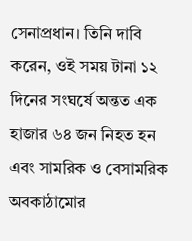সেনাপ্রধান। তিনি দাবি করেন, ওই সময় টানা ১২ দিনের সংঘর্ষে অন্তত এক হাজার ৬৪ জন নিহত হন এবং সামরিক ও বেসামরিক অবকাঠামোর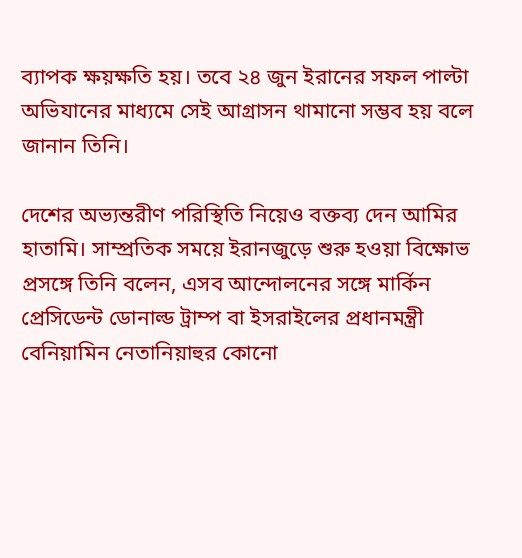ব্যাপক ক্ষয়ক্ষতি হয়। তবে ২৪ জুন ইরানের সফল পাল্টা অভিযানের মাধ্যমে সেই আগ্রাসন থামানো সম্ভব হয় বলে জানান তিনি।

দেশের অভ্যন্তরীণ পরিস্থিতি নিয়েও বক্তব্য দেন আমির হাতামি। সাম্প্রতিক সময়ে ইরানজুড়ে শুরু হওয়া বিক্ষোভ প্রসঙ্গে তিনি বলেন, এসব আন্দোলনের সঙ্গে মার্কিন প্রেসিডেন্ট ডোনাল্ড ট্রাম্প বা ইসরাইলের প্রধানমন্ত্রী বেনিয়ামিন নেতানিয়াহুর কোনো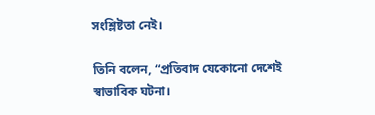সংশ্লিষ্টতা নেই।

তিনি বলেন, “প্রতিবাদ যেকোনো দেশেই স্বাভাবিক ঘটনা।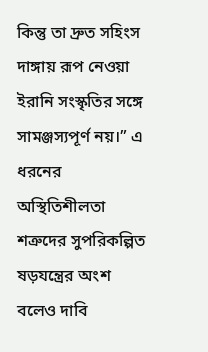কিন্তু তা দ্রুত সহিংস দাঙ্গায় রূপ নেওয়া ইরানি সংস্কৃতির সঙ্গে সামঞ্জস্যপূর্ণ নয়।” এ ধরনের অস্থিতিশীলতা শত্রুদের সুপরিকল্পিত ষড়যন্ত্রের অংশ বলেও দাবি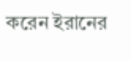করেন ইরানের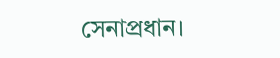সেনাপ্রধান।